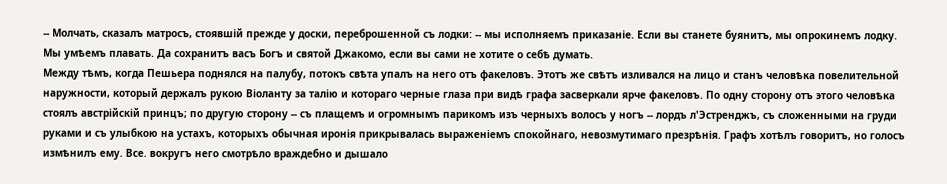-- Молчать, сказалъ матросъ, стоявшій прежде у доски, переброшенной съ лодки: -- мы исполняемъ приказаніе. Если вы станете буянитъ, мы опрокинемъ лодку. Мы умѣемъ плавать. Да сохранитъ васъ Богъ и святой Джакомо, если вы сами не хотите о себѣ думать.
Между тѣмъ, когда Пешьера поднялся на палубу, потокъ свѣта упалъ на него отъ факеловъ. Этотъ же свѣтъ изливался на лицо и станъ человѣка повелительной наружности, который держалъ рукою Віоланту за талію и котораго черные глаза при видѣ графа засверкали ярче факеловъ. По одну сторону отъ этого человѣка стоялъ австрійскій принцъ; по другую сторону -- съ плащемъ и огромнымъ парикомъ изъ черныхъ волосъ у ногъ -- лордъ л'Эстренджъ, съ сложенными на груди руками и съ улыбкою на устахъ, которыхъ обычная иронія прикрывалась выраженіемъ спокойнаго, невозмутимаго презрѣнія. Графъ хотѣлъ говоритъ, но голосъ измѣнилъ ему. Все. вокругъ него смотрѣло враждебно и дышало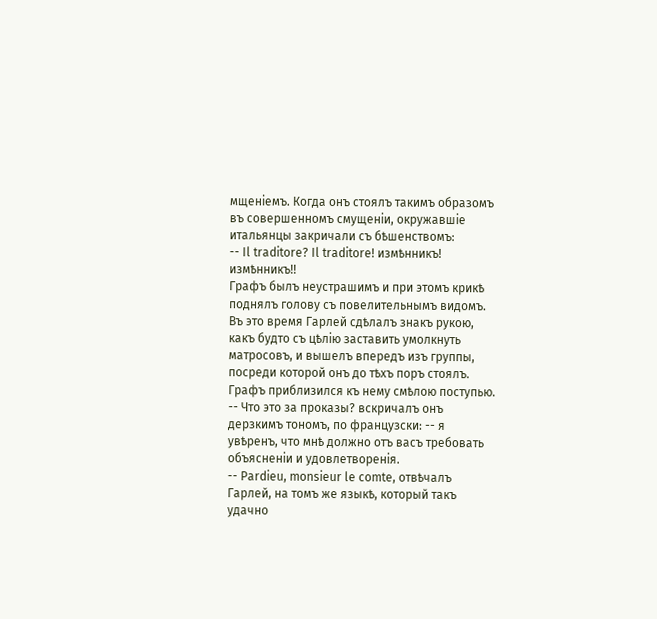мщеніемъ. Когда онъ стоялъ такимъ образомъ въ совершенномъ смущеніи, окружавшіе итальянцы закричали съ бѣшенствомъ:
-- Il traditore? Il traditore! измѣнникъ! измѣнникъ!!
Графъ былъ неустрашимъ и при этомъ крикѣ поднялъ голову съ повелительнымъ видомъ.
Въ это время Гарлей сдѣлалъ знакъ рукою, какъ будто съ цѣлію заставить умолкнуть матросовъ, и вышелъ впередъ изъ группы, посреди которой онъ до тѣхъ поръ стоялъ. Графъ приблизился къ нему смѣлою поступью.
-- Что это за проказы? вскричалъ онъ дерзкимъ тономъ, по французски: -- я увѣренъ, что мнѣ должно отъ васъ требовать объясненіи и удовлетворенія.
-- Pardieu, monsieur le comte, отвѣчалъ Гарлей, на томъ же языкѣ, который такъ удачно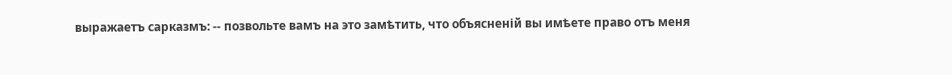выражаетъ сарказмъ: -- позвольте вамъ на это замѣтить, что объясненій вы имѣете право отъ меня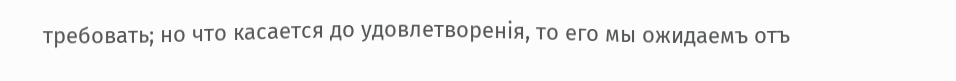требовать; но что касается до удовлетворенія, то его мы ожидаемъ отъ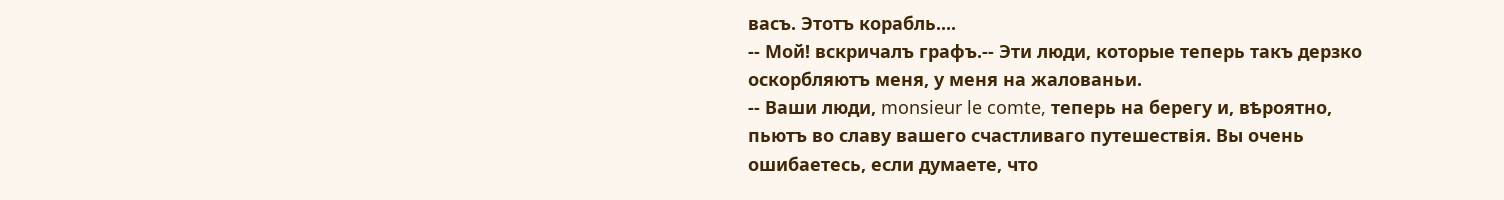васъ. Этотъ корабль....
-- Мой! вскричалъ графъ.-- Эти люди, которые теперь такъ дерзко оскорбляютъ меня, у меня на жалованьи.
-- Ваши люди, monsieur le comte, теперь на берегу и, вѣроятно, пьютъ во славу вашего счастливаго путешествія. Вы очень ошибаетесь, если думаете, что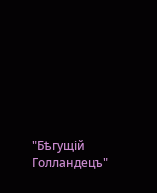"Бѣгущій Голландецъ"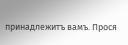принадлежитъ вамъ. Прося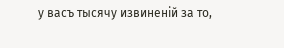у васъ тысячу извиненій за то,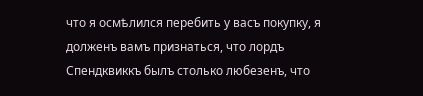что я осмѣлился перебить у васъ покупку, я долженъ вамъ признаться, что лордъ Спендквиккъ былъ столько любезенъ, что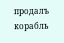продалъ корабль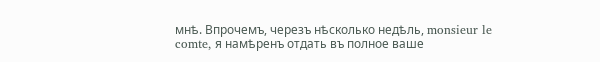мнѣ. Впрочемъ, черезъ нѣсколько недѣль, monsieur le comte, я намѣренъ отдать въ полное ваше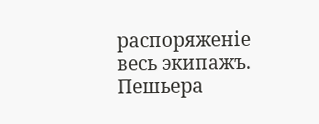распоряженіе весь экипажъ.
Пешьера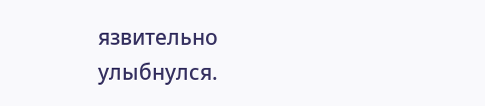язвительно улыбнулся.